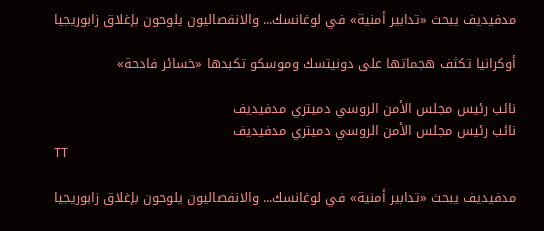مدفيديف يبحث «تدابير أمنية» في لوغانسك... والانفصاليون يلوحون بإغلاق زابوريجيا

أوكرانيا تكثف هجماتها على دونيتسك وموسكو تكبدها «خسائر فادحة»

نائب رئيس مجلس الأمن الروسي دميتري مدفيديف
نائب رئيس مجلس الأمن الروسي دميتري مدفيديف
TT

مدفيديف يبحث «تدابير أمنية» في لوغانسك... والانفصاليون يلوحون بإغلاق زابوريجيا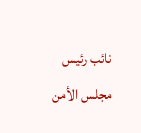نائب رئيس مجلس الأمن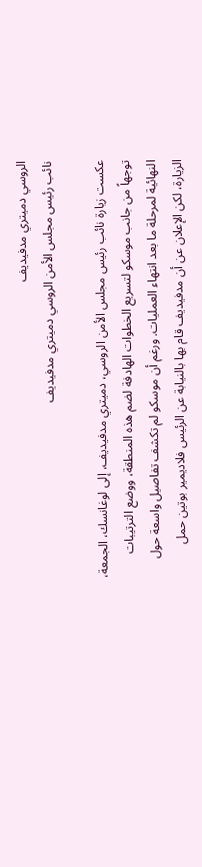الروسي دميتري مدفيديف
نائب رئيس مجلس الأمن الروسي دميتري مدفيديف

عكست زيارة نائب رئيس مجلس الأمن الروسي، دميتري مدفيديف، إلى لوغانسك، الجمعة، توجهاً من جانب موسكو لتسريع الخطوات الهادفة لضم هذه المنطقة، ووضع الترتيبات النهائية لمرحلة ما بعد انتهاء العمليات. ورغم أن موسكو لم تكشف تفاصيل واسعة حول الزيارة، لكن الإعلان عن أن مدفيديف قام بها بالنيابة عن الرئيس فلاديمير بوتين حمل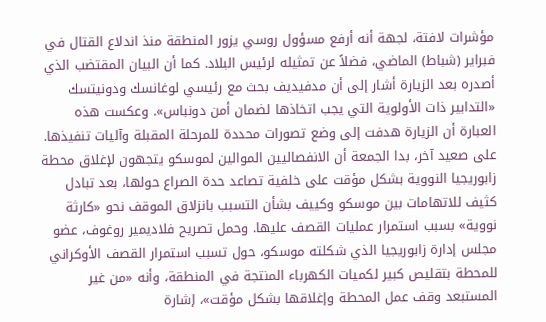مؤشرات لافتة، لجهة أنه أرفع مسؤول روسي يزور المنطقة منذ اندلاع القتال في فبراير (شباط) الماضي، فضلاً عن تمثيله لرئيس البلاد. كما أن البيان المقتضب الذي أصدره بعد الزيارة أشار إلى أن مدفيديف بحث مع رئيسي لوغانسك ودونيتسك «التدابير ذات الأولوية التي يجب اتخاذها لضمان أمن دونباس». وعكست هذه العبارة أن الزيارة هدفت إلى وضع تصورات محددة للمرحلة المقبلة وآليات تنفيذها.
على صعيد آخر، بدا الجمعة أن الانفصاليين الموالين لموسكو يتجهون لإغلاق محطة زابوريجيا النووية بشكل مؤقت على خلفية تصاعد حدة الصراع حولها، بعد تبادل كثيف للاتهامات بين موسكو وكييف بشأن التسبب بانزلاق الموقف نحو «كارثة نووية» بسبب استمرار عمليات القصف عليها. وحمل تصريح فلاديمير روغوف، عضو مجلس إدارة زابوريجيا الذي شكلته موسكو، حول تسبب استمرار القصف الأوكراني للمحطة بتقليص كبير لكميات الكهرباء المنتجة في المنطقة، وأنه «من غير المستبعد وقف عمل المحطة وإغلاقها بشكل مؤقت»، إشارة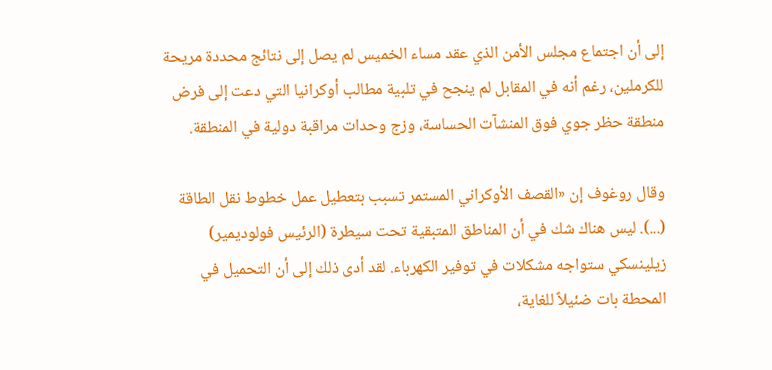إلى أن اجتماع مجلس الأمن الذي عقد مساء الخميس لم يصل إلى نتائج محددة مريحة للكرملين، رغم أنه في المقابل لم ينجح في تلبية مطالب أوكرانيا التي دعت إلى فرض منطقة حظر جوي فوق المنشآت الحساسة، وزج وحدات مراقبة دولية في المنطقة.

وقال روغوف إن «القصف الأوكراني المستمر تسبب بتعطيل عمل خطوط نقل الطاقة (...). ليس هناك شك في أن المناطق المتبقية تحت سيطرة (الرئيس فولوديمير) زيلينسكي ستواجه مشكلات في توفير الكهرباء. لقد أدى ذلك إلى أن التحميل في المحطة بات ضئيلاً للغاية،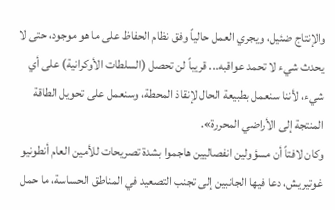والإنتاج ضئيل، ويجري العمل حالياً وفق نظام الحفاظ على ما هو موجود، حتى لا يحدث شيء لا تحمد عواقبه... قريباً لن تحصل (السلطات الأوكرانية) على أي شيء، لأننا سنعمل بطبيعة الحال لإنقاذ المحطة، وسنعمل على تحويل الطاقة المنتجة إلى الأراضي المحررة».
وكان لافتاً أن مسؤولين انفصاليين هاجموا بشدة تصريحات للأمين العام أنطونيو غوتيريش، دعا فيها الجانبين إلى تجنب التصعيد في المناطق الحساسة، ما حمل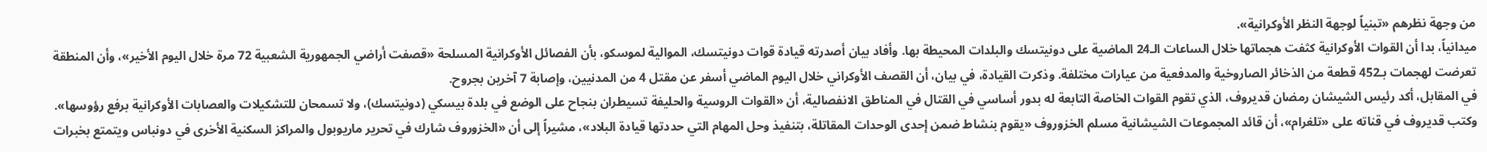من وجهة نظرهم «تبنياً لوجهة النظر الأوكرانية».
ميدانياً، بدا أن القوات الأوكرانية كثفت هجماتها خلال الساعات الـ24 الماضية على دونيتسك والبلدات المحيطة بها. وأفاد بيان أصدرته قيادة قوات دونيتسك، الموالية لموسكو، بأن الفصائل الأوكرانية المسلحة «قصفت أراضي الجمهورية الشعبية 72 مرة خلال اليوم الأخير»، وأن المنطقة تعرضت لهجمات بـ452 قطعة من الذخائر الصاروخية والمدفعية من عيارات مختلفة. وذكرت القيادة، في بيان، أن القصف الأوكراني خلال اليوم الماضي أسفر عن مقتل 4 من المدنيين، وإصابة 7 آخرين بجروح.
في المقابل، أكد رئيس الشيشان رمضان قديروف، الذي تقوم القوات الخاصة التابعة له بدور أساسي في القتال في المناطق الانفصالية، أن «القوات الروسية والحليفة تسيطران بنجاح على الوضع في بلدة بيسكي (دونيتسك)، ولا تسمحان للتشكيلات والعصابات الأوكرانية برفع رؤوسها».
وكتب قديروف في قناته على «تلغرام»، أن قائد المجموعات الشيشانية مسلم الخزوروف «يقوم بنشاط ضمن إحدى الوحدات المقاتلة، بتنفيذ وحل المهام التي حددتها قيادة البلاد»، مشيراً إلى أن «الخزوروف شارك في تحرير ماريوبول والمراكز السكنية الأخرى في دونباس ويتمتع بخبرات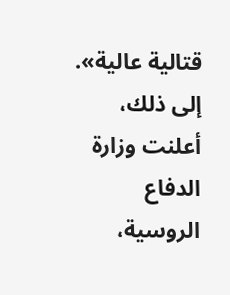قتالية عالية».
إلى ذلك، أعلنت وزارة الدفاع الروسية،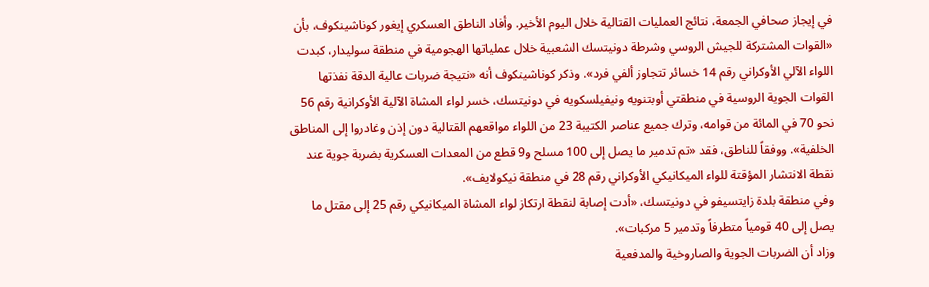في إيجاز صحافي الجمعة، نتائج العمليات القتالية خلال اليوم الأخير. وأفاد الناطق العسكري إيغور كوناشينكوف، بأن «القوات المشتركة للجيش الروسي وشرطة دونيتسك الشعبية خلال عملياتها الهجومية في منطقة سوليدار، كبدت اللواء الآلي الأوكراني رقم 14 خسائر تتجاوز ألفي فرد». وذكر كوناشينكوف أنه «نتيجة ضربات عالية الدقة نفذتها القوات الجوية الروسية في منطقتي أوبتنويه ونيفيلسكويه في دونيتسك، خسر لواء المشاة الآلية الأوكرانية رقم 56 نحو 70 في المائة من قوامه، وترك جميع عناصر الكتيبة 23 من اللواء مواقعهم القتالية دون إذن وغادروا إلى المناطق الخلفية». ووفقاً للناطق، فقد «تم تدمير ما يصل إلى 100 مسلح و9 قطع من المعدات العسكرية بضربة جوية عند نقطة الانتشار المؤقتة للواء الميكانيكي الأوكراني رقم 28 في منطقة نيكولايف».
وفي منطقة بلدة زايتسيفو في دونيتسك، «أدت إصابة لنقطة ارتكاز لواء المشاة الميكانيكي رقم 25 إلى مقتل ما يصل إلى 40 قومياً متطرفاً وتدمير 5 مركبات».
وزاد أن الضربات الجوية والصاروخية والمدفعية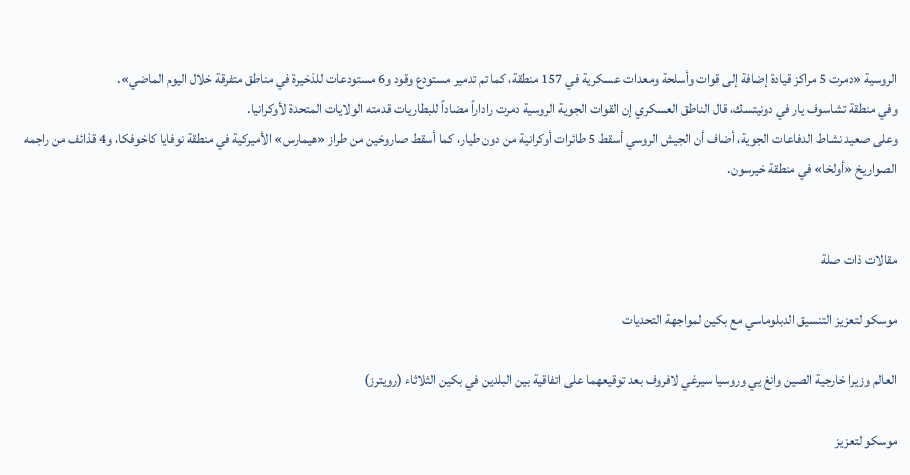الروسية «دمرت 5 مراكز قيادة إضافة إلى قوات وأسلحة ومعدات عسكرية في 157 منطقة، كما تم تدمير مستودع وقود و6 مستودعات للذخيرة في مناطق متفرقة خلال اليوم الماضي».
وفي منطقة تشاسوف يار في دونيتسك، قال الناطق العسكري إن القوات الجوية الروسية دمرت راداراً مضاداً للبطاريات قدمته الولايات المتحدة لأوكرانيا.
وعلى صعيد نشاط الدفاعات الجوية، أضاف أن الجيش الروسي أسقط 5 طائرات أوكرانية من دون طيار، كما أسقط صاروخين من طراز «هيمارس» الأميركية في منطقة نوفايا كاخوفكا، و4 قذائف من راجمه الصواريخ «أولخا» في منطقة خيرسون.


مقالات ذات صلة

موسكو لتعزيز التنسيق الدبلوماسي مع بكين لمواجهة التحديات

العالم وزيرا خارجية الصين وانغ يي وروسيا سيرغي لافروف بعد توقيعهما على اتفاقية بين البلدين في بكين الثلاثاء (رويترز)

موسكو لتعزيز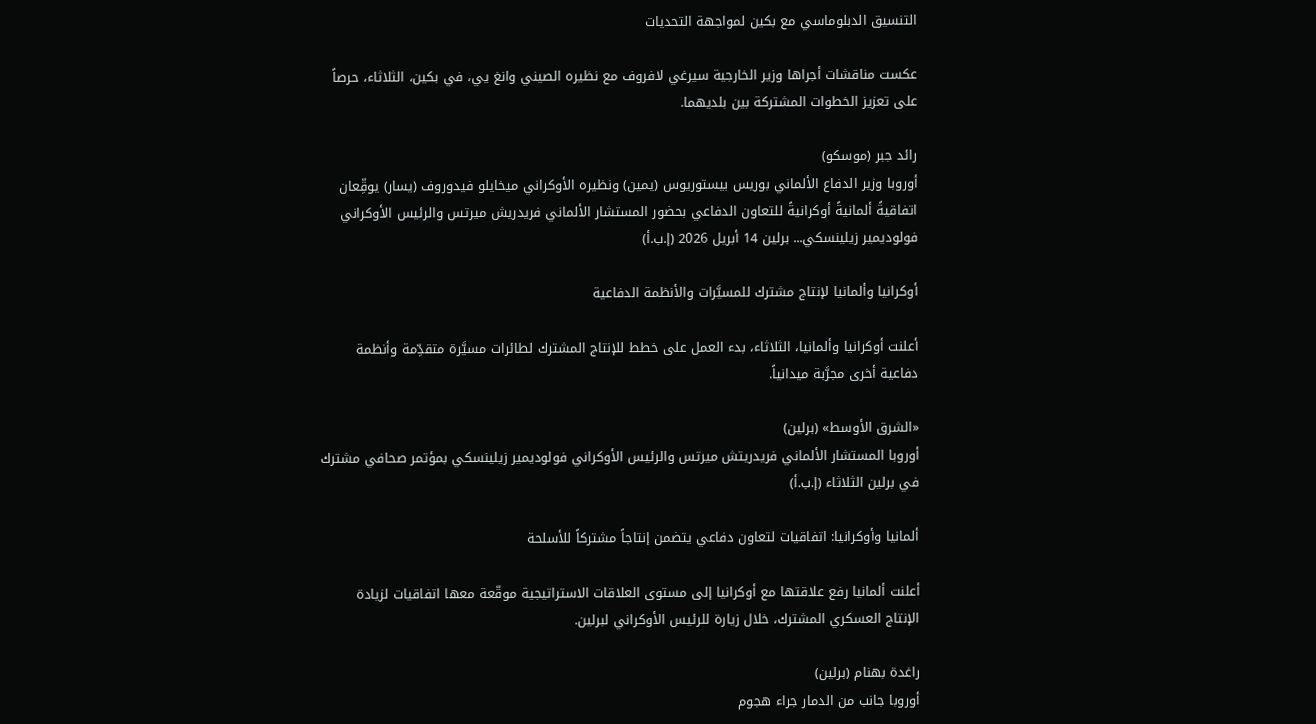التنسيق الدبلوماسي مع بكين لمواجهة التحديات

عكست مناقشات أجراها وزير الخارجية سيرغي لافروف مع نظيره الصيني وانغ يي، في بكين، الثلاثاء، حرصاً على تعزيز الخطوات المشتركة بين بلديهما.

رائد جبر (موسكو)
أوروبا وزير الدفاع الألماني بوريس بيستوريوس (يمين) ونظيره الأوكراني ميخايلو فيدوروف (يسار) يوقِّعان اتفاقيةً ألمانيةً أوكرانيةً للتعاون الدفاعي بحضور المستشار الألماني فريدريش ميرتس والرئيس الأوكراني فولوديمير زيلينسكي... برلين 14 أبريل 2026 (إ.ب.أ)

أوكرانيا وألمانيا لإنتاج مشترك للمسيَّرات والأنظمة الدفاعية

أعلنت أوكرانيا وألمانيا، الثلاثاء، بدء العمل على خطط للإنتاج المشترك لطائرات مسيَّرة متقدِّمة وأنظمة دفاعية أخرى مجرَّبة ميدانياً.

«الشرق الأوسط» (برلين)
أوروبا المستشار الألماني فريدريتش ميرتس والرئيس الأوكراني فولوديمير زيلينسكي بمؤتمر صحافي مشترك في برلين الثلاثاء (إ.ب.أ)

ألمانيا وأوكرانيا: اتفاقيات لتعاون دفاعي يتضمن إنتاجاً مشتركاً للأسلحة

أعلنت ألمانيا رفع علاقتها مع أوكرانيا إلى مستوى العلاقات الاستراتيجية موقّعة معها اتفاقيات لزيادة الإنتاج العسكري المشترك، خلال زيارة للرئيس الأوكراني لبرلين.

راغدة بهنام (برلين)
أوروبا جانب من الدمار جراء هجوم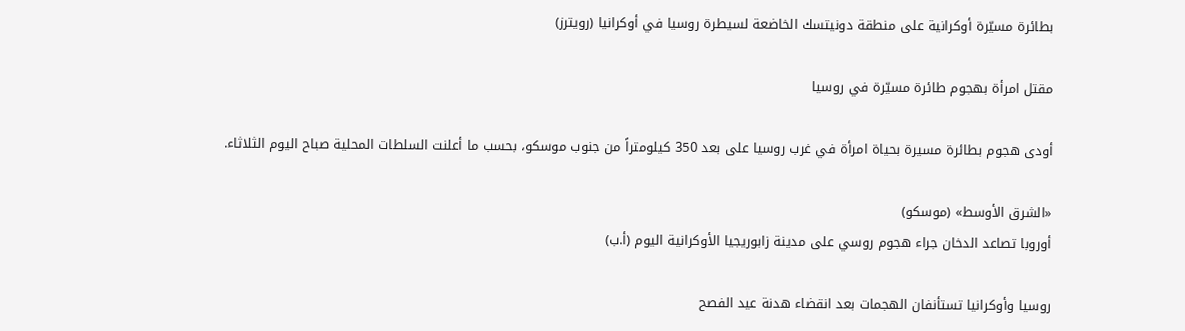بطائرة مسيّرة أوكرانية على منطقة دونيتسك الخاضعة لسيطرة روسيا في أوكرانيا (رويترز)

مقتل امرأة بهجوم طائرة مسيّرة في روسيا

أودى هجوم بطائرة مسيرة بحياة امرأة في غرب روسيا على بعد 350 كيلومتراً من جنوب موسكو، بحسب ما أعلنت السلطات المحلية صباح اليوم الثلاثاء.

«الشرق الأوسط» (موسكو)
أوروبا تصاعد الدخان جراء هجوم روسي على مدينة زابوريجيا الأوكرانية اليوم (أ.ب)

روسيا وأوكرانيا تستأنفان الهجمات بعد انقضاء هدنة عيد الفصح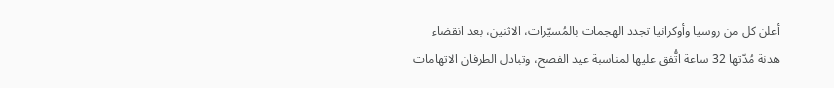أعلن كل من روسيا وأوكرانيا تجدد الهجمات بالمُسيّرات، الاثنين، بعد انقضاء هدنة مُدّتها 32 ساعة اتُّفق عليها لمناسبة عيد الفصح، وتبادل الطرفان الاتهامات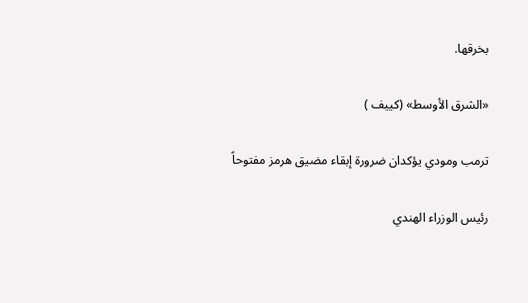بخرقها.

«الشرق الأوسط» (كييف )

ترمب ومودي يؤكدان ضرورة إبقاء مضيق هرمز مفتوحاً

رئيس الوزراء الهندي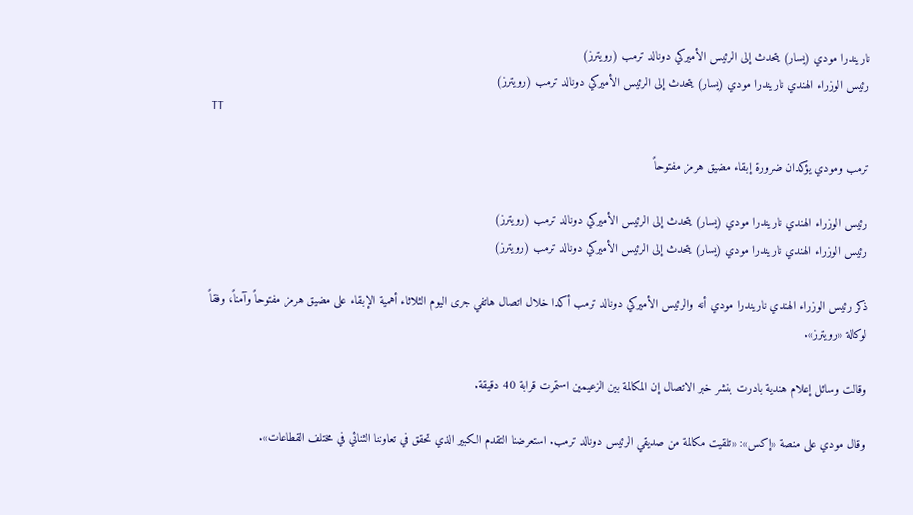ناريندرا مودي (يسار) يتحدث إلى الرئيس الأميركي دونالد ترمب (رويترز)
رئيس الوزراء الهندي ناريندرا مودي (يسار) يتحدث إلى الرئيس الأميركي دونالد ترمب (رويترز)
TT

ترمب ومودي يؤكدان ضرورة إبقاء مضيق هرمز مفتوحاً

رئيس الوزراء الهندي ناريندرا مودي (يسار) يتحدث إلى الرئيس الأميركي دونالد ترمب (رويترز)
رئيس الوزراء الهندي ناريندرا مودي (يسار) يتحدث إلى الرئيس الأميركي دونالد ترمب (رويترز)

ذكر رئيس الوزراء الهندي ناريندرا مودي أنه والرئيس الأميركي دونالد ترمب أكدا خلال اتصال هاتفي جرى اليوم الثلاثاء أهمية الإبقاء على مضيق هرمز مفتوحاً وآمناً، وفقاً لوكالة «رويترز».

وقالت وسائل إعلام هندية بادرت بنشر خبر الاتصال ‌إن المكالمة بين ‌الزعيمين استمرت ‌قرابة 40 دقيقة.

وقال مودي على منصة «إكس»: «تلقيت مكالمة من صديقي الرئيس دونالد ترمب. استعرضنا التقدم الكبير الذي تحقق في تعاوننا الثنائي في مختلف القطاعات».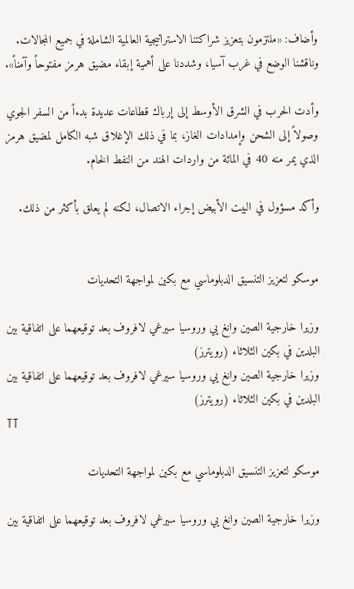وأضاف: «ملتزمون بتعزيز شراكتنا الاستراتيجية ‌العالمية ‌الشاملة في جميع المجالات. وناقشنا ‌الوضع في غرب آسيا، ‌وشددنا على أهمية إبقاء مضيق هرمز مفتوحاً وآمناً».

وأدت الحرب في الشرق الأوسط إلى إرباك ‌قطاعات عديدة بدءاً من السفر الجوي وصولاً إلى الشحن وإمدادات الغاز، بما في ذلك الإغلاق شبه الكامل لمضيق هرمز الذي يمر منه 40 في المائة من واردات الهند من النفط الخام.

وأكد مسؤول في البيت الأبيض إجراء الاتصال، لكنه لم يعلق بأكثر من ذلك.


موسكو لتعزيز التنسيق الدبلوماسي مع بكين لمواجهة التحديات

وزيرا خارجية الصين وانغ يي وروسيا سيرغي لافروف بعد توقيعهما على اتفاقية بين البلدين في بكين الثلاثاء (رويترز)
وزيرا خارجية الصين وانغ يي وروسيا سيرغي لافروف بعد توقيعهما على اتفاقية بين البلدين في بكين الثلاثاء (رويترز)
TT

موسكو لتعزيز التنسيق الدبلوماسي مع بكين لمواجهة التحديات

وزيرا خارجية الصين وانغ يي وروسيا سيرغي لافروف بعد توقيعهما على اتفاقية بين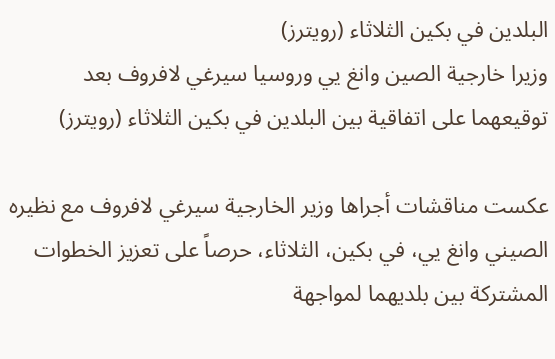البلدين في بكين الثلاثاء (رويترز)
وزيرا خارجية الصين وانغ يي وروسيا سيرغي لافروف بعد توقيعهما على اتفاقية بين البلدين في بكين الثلاثاء (رويترز)

عكست مناقشات أجراها وزير الخارجية سيرغي لافروف مع نظيره الصيني وانغ يي، في بكين، الثلاثاء، حرصاً على تعزيز الخطوات المشتركة بين بلديهما لمواجهة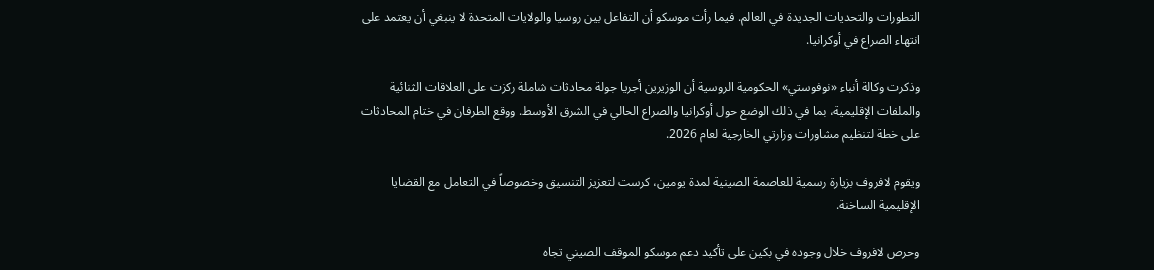التطورات والتحديات الجديدة في العالم. فيما رأت موسكو أن التفاعل بين روسيا والولايات المتحدة لا ينبغي أن يعتمد على انتهاء الصراع في أوكرانيا.

وذكرت وكالة أنباء «نوفوستي» الحكومية الروسية أن الوزيرين أجريا جولة محادثات شاملة ركزت على العلاقات الثنائية والملفات الإقليمية، بما في ذلك الوضع حول أوكرانيا والصراع الحالي في الشرق الأوسط. ووقع الطرفان في ختام المحادثات على خطة لتنظيم مشاورات وزارتي الخارجية لعام 2026.

ويقوم لافروف بزيارة رسمية للعاصمة الصينية لمدة يومين، كرست لتعزيز التنسيق وخصوصاً في التعامل مع القضايا الإقليمية الساخنة.

وحرص لافروف خلال وجوده في بكين على تأكيد دعم موسكو الموقف الصيني تجاه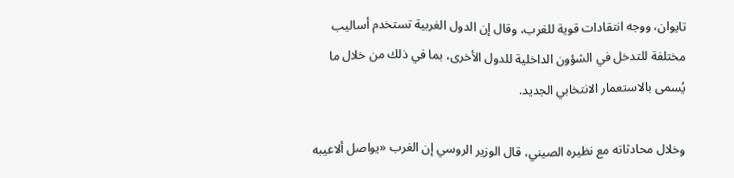تايوان، ووجه انتقادات قوية للغرب، وقال إن الدول الغربية تستخدم أساليب مختلفة للتدخل في الشؤون الداخلية للدول الأخرى، بما في ذلك من خلال ما يُسمى بالاستعمار الانتخابي الجديد.

وخلال محادثاته مع نظيره الصيني، قال الوزير الروسي إن الغرب «يواصل ألاعيبه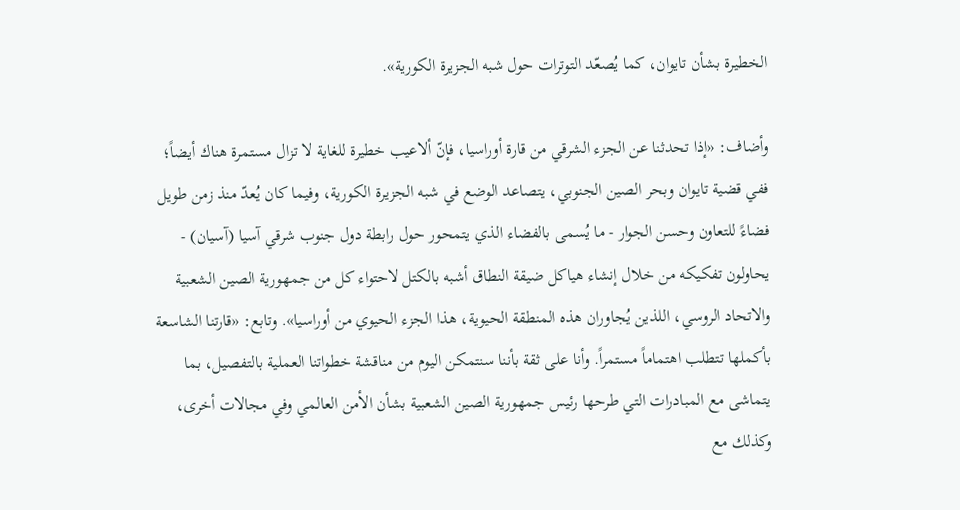الخطيرة بشأن تايوان، كما يُصعّد التوترات حول شبه الجزيرة الكورية».

وأضاف: «إذا تحدثنا عن الجزء الشرقي من قارة أوراسيا، فإنّ ألاعيب خطيرة للغاية لا تزال مستمرة هناك أيضاً؛ ففي قضية تايوان وبحر الصين الجنوبي، يتصاعد الوضع في شبه الجزيرة الكورية، وفيما كان يُعدّ منذ زمن طويل فضاءً للتعاون وحسن الجوار - ما يُسمى بالفضاء الذي يتمحور حول رابطة دول جنوب شرقي آسيا (آسيان) - يحاولون تفكيكه من خلال إنشاء هياكل ضيقة النطاق أشبه بالكتل لاحتواء كل من جمهورية الصين الشعبية والاتحاد الروسي، اللذين يُجاوران هذه المنطقة الحيوية، هذا الجزء الحيوي من أوراسيا». وتابع: «قارتنا الشاسعة بأكملها تتطلب اهتماماً مستمراً. وأنا على ثقة بأننا سنتمكن اليوم من مناقشة خطواتنا العملية بالتفصيل، بما يتماشى مع المبادرات التي طرحها رئيس جمهورية الصين الشعبية بشأن الأمن العالمي وفي مجالات أخرى، وكذلك مع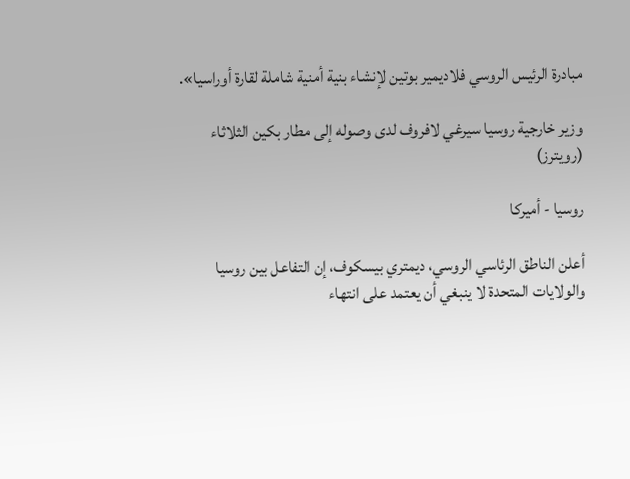مبادرة الرئيس الروسي فلاديمير بوتين لإنشاء بنية أمنية شاملة لقارة أوراسيا».

وزير خارجية روسيا سيرغي لافروف لدى وصوله إلى مطار بكين الثلاثاء (رويترز)

روسيا - أميركا

أعلن الناطق الرئاسي الروسي، ديمتري بيسكوف، إن التفاعل بين روسيا والولايات المتحدة لا ينبغي أن يعتمد على انتهاء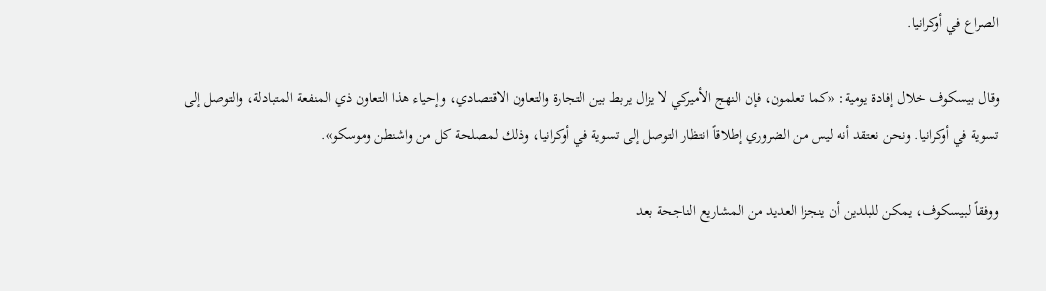الصراع في أوكرانيا.

وقال بيسكوف خلال إفادة يومية: «كما تعلمون، فإن النهج الأميركي لا يزال يربط بين التجارة والتعاون الاقتصادي، وإحياء هذا التعاون ذي المنفعة المتبادلة، والتوصل إلى تسوية في أوكرانيا. ونحن نعتقد أنه ليس من الضروري إطلاقاً انتظار التوصل إلى تسوية في أوكرانيا، وذلك لمصلحة كل من واشنطن وموسكو».

ووفقاً لبيسكوف، يمكن للبلدين أن ينجزا العديد من المشاريع الناجحة بعد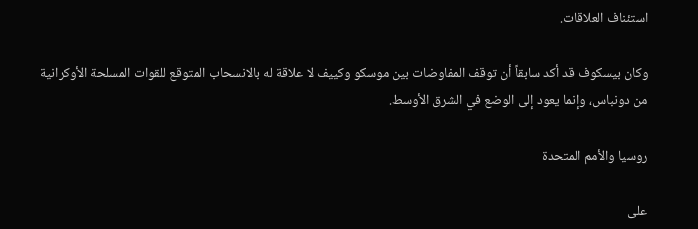استئناف العلاقات.

وكان بيسكوف قد أكد سابقاً أن توقف المفاوضات بين موسكو وكييف لا علاقة له بالانسحاب المتوقع للقوات المسلحة الأوكرانية من دونباس، وإنما يعود إلى الوضع في الشرق الأوسط.

روسيا والأمم المتحدة

على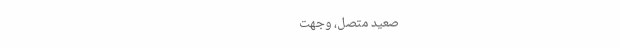صعيد متصل، وجهت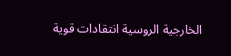الخارجية الروسية انتقادات قوية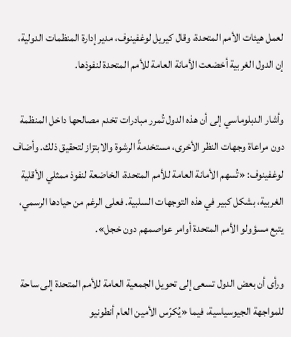لعمل هيئات الأمم المتحدة، وقال كيريل لوغفينوف، مدير إدارة المنظمات الدولية، إن الدول الغربية أخضعت الأمانة العامة للأمم المتحدة لنفوذها.

وأشار الدبلوماسي إلى أن هذه الدول تُمرر مبادرات تخدم مصالحها داخل المنظمة دون مراعاة وجهات النظر الأخرى، مستخدمةً الرشوة والابتزاز لتحقيق ذلك. وأضاف لوغفينوف: «تُسهم الأمانة العامة للأمم المتحدة، الخاضعة لنفوذ ممثلي الأقلية الغربية، بشكل كبير في هذه التوجهات السلبية. فعلى الرغم من حيادها الرسمي، يتبع مسؤولو الأمم المتحدة أوامر عواصمهم دون خجل».

ورأى أن بعض الدول تسعى إلى تحويل الجمعية العامة للأمم المتحدة إلى ساحة للمواجهة الجيوسياسية، فيما «يُكرّس الأمين العام أنطونيو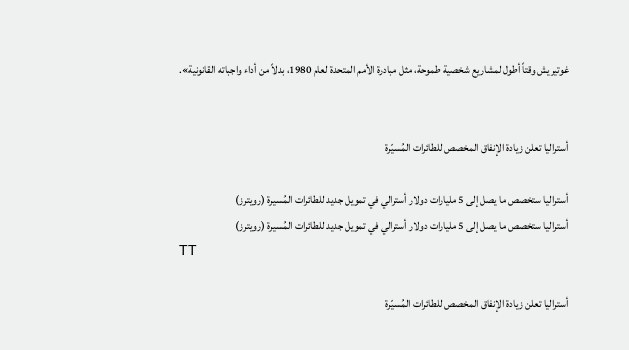غوتيريش وقتاً أطول لمشاريع شخصية طموحة، مثل مبادرة الأمم المتحدة لعام 1980، بدلاً من أداء واجباته القانونية».


أستراليا تعلن زيادة الإنفاق المخصص للطائرات المُسيّرة

أستراليا ستخصص ما يصل إلى 5 مليارات دولار أسترالي في تمويل جديد للطائرات المُسيرة (رويترز)
أستراليا ستخصص ما يصل إلى 5 مليارات دولار أسترالي في تمويل جديد للطائرات المُسيرة (رويترز)
TT

أستراليا تعلن زيادة الإنفاق المخصص للطائرات المُسيّرة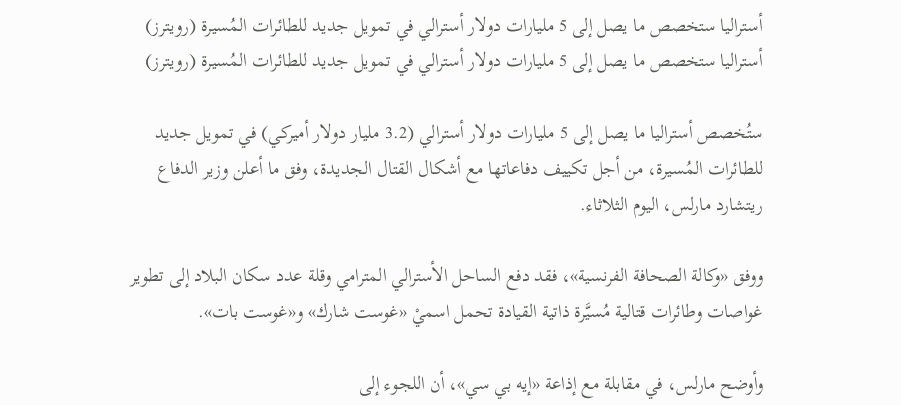أستراليا ستخصص ما يصل إلى 5 مليارات دولار أسترالي في تمويل جديد للطائرات المُسيرة (رويترز)
أستراليا ستخصص ما يصل إلى 5 مليارات دولار أسترالي في تمويل جديد للطائرات المُسيرة (رويترز)

ستُخصص أستراليا ما يصل إلى 5 مليارات دولار أسترالي (3.2 مليار دولار أميركي) في تمويل جديد للطائرات المُسيرة، من أجل تكييف دفاعاتها مع أشكال القتال الجديدة، وفق ما أعلن وزير الدفاع ريتشارد مارلس، اليوم الثلاثاء.

ووفق «وكالة الصحافة الفرنسية»، فقد دفع الساحل الأسترالي المترامي وقلة عدد سكان البلاد إلى تطوير غواصات وطائرات قتالية مُسيَّرة ذاتية القيادة تحمل اسميْ «غوست شارك» و«غوست بات».

وأوضح مارلس، في مقابلة مع إذاعة «إيه بي سي»، أن اللجوء إلى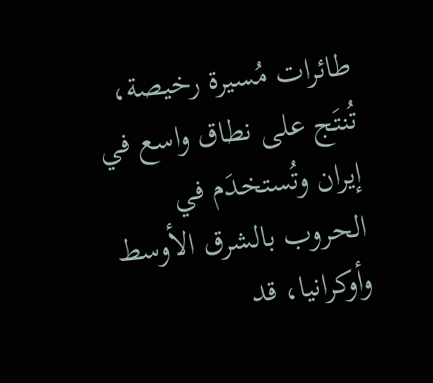طائرات مُسيرة رخيصة، تُنتَج على نطاق واسع في إيران وتُستخدَم في الحروب بالشرق الأوسط وأوكرانيا، قد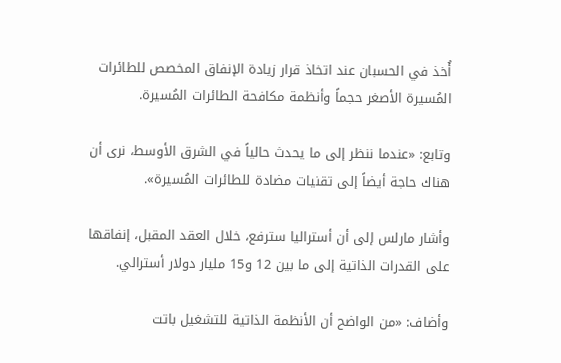أُخذ في الحسبان عند اتخاذ قرار زيادة الإنفاق المخصص للطائرات المُسيرة الأصغر حجماً وأنظمة مكافحة الطائرات المُسيرة.

وتابع: «عندما ننظر إلى ما يحدث حالياً في الشرق الأوسط، نرى أن هناك حاجة أيضاً إلى تقنيات مضادة للطائرات المُسيرة».

وأشار مارلس إلى أن أستراليا سترفع، خلال العقد المقبل، إنفاقها على القدرات الذاتية إلى ما بين 12 و15 مليار دولار أسترالي.

وأضاف: «من الواضح أن الأنظمة الذاتية للتشغيل باتت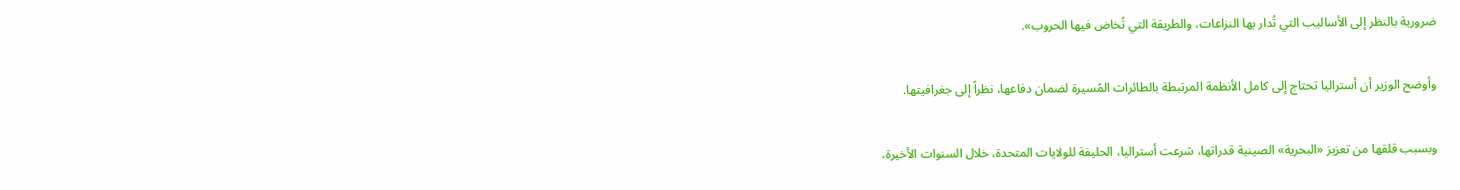ضرورية بالنظر إلى الأساليب التي تُدار بها النزاعات، والطريقة التي تُخاض فيها الحروب».

وأوضح الوزير أن أستراليا تحتاج إلى كامل الأنظمة المرتبطة بالطائرات المُسيرة لضمان دفاعها، نظراً إلى جغرافيتها.

وبسبب قلقها من تعزيز «البحرية» الصينية قدراتها، شرعت أستراليا، الحليفة للولايات المتحدة، خلال السنوات الأخيرة،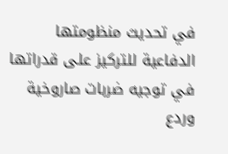في تحديث منظومتها الدفاعية للتركيز على قدراتها في توجيه ضربات صاروخية وردع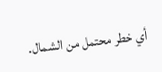أي خطر محتمل من الشمال.